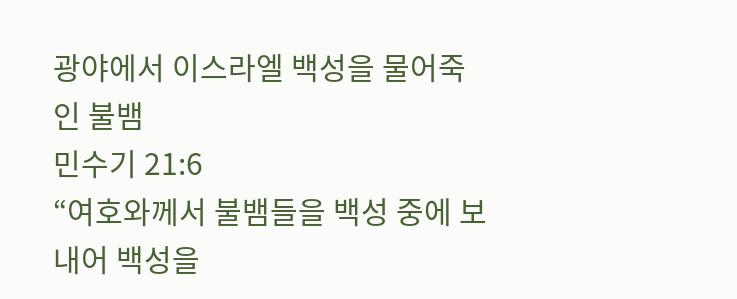광야에서 이스라엘 백성을 물어죽인 불뱀
민수기 21:6
“여호와께서 불뱀들을 백성 중에 보내어 백성을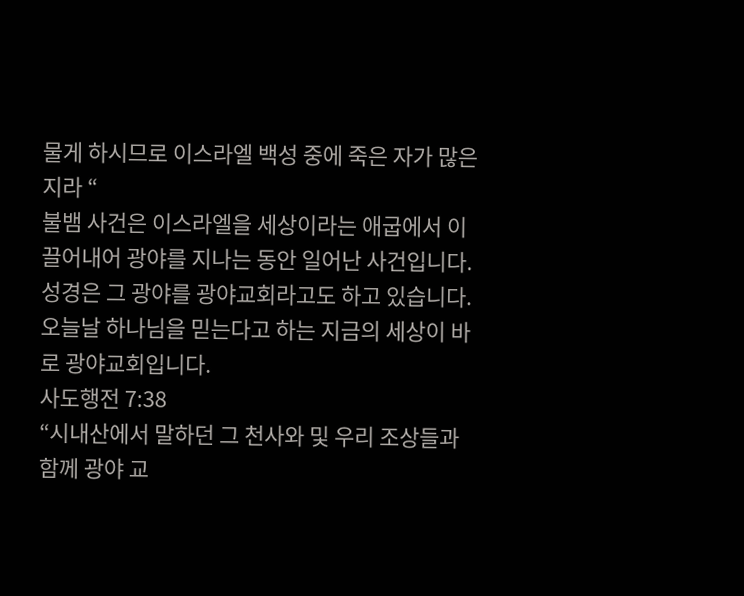물게 하시므로 이스라엘 백성 중에 죽은 자가 많은지라 “
불뱀 사건은 이스라엘을 세상이라는 애굽에서 이끌어내어 광야를 지나는 동안 일어난 사건입니다. 성경은 그 광야를 광야교회라고도 하고 있습니다. 오늘날 하나님을 믿는다고 하는 지금의 세상이 바로 광야교회입니다.
사도행전 7:38
“시내산에서 말하던 그 천사와 및 우리 조상들과 함께 광야 교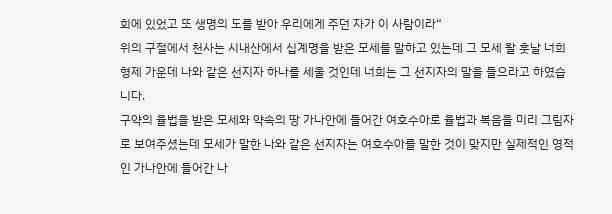회에 있었고 또 생명의 도를 받아 우리에게 주던 자가 이 사람이라“
위의 구절에서 천사는 시내산에서 십계명을 받은 모세를 말하고 있는데 그 모세 왈 훗날 너희 형제 가운데 나와 같은 선지자 하나를 세울 것인데 너희는 그 선지자의 말을 들으라고 하였습니다.
구약의 율법을 받은 모세와 약속의 땅 가나안에 들어간 여호수아로 율법과 복음을 미리 그림자로 보여주셨는데 모세가 말한 나와 같은 선지자는 여호수아를 말한 것이 맞지만 실제적인 영적인 가나안에 들어간 나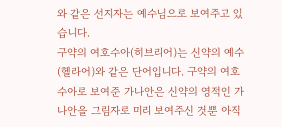와 같은 선지자는 예수님으로 보여주고 있습니다.
구약의 여호수아(히브리어)는 신약의 예수(헬라어)와 같은 단어입니다. 구약의 여호수아로 보여준 가나안은 신약의 영적인 가나안을 그림자로 미리 보여주신 것뿐 아직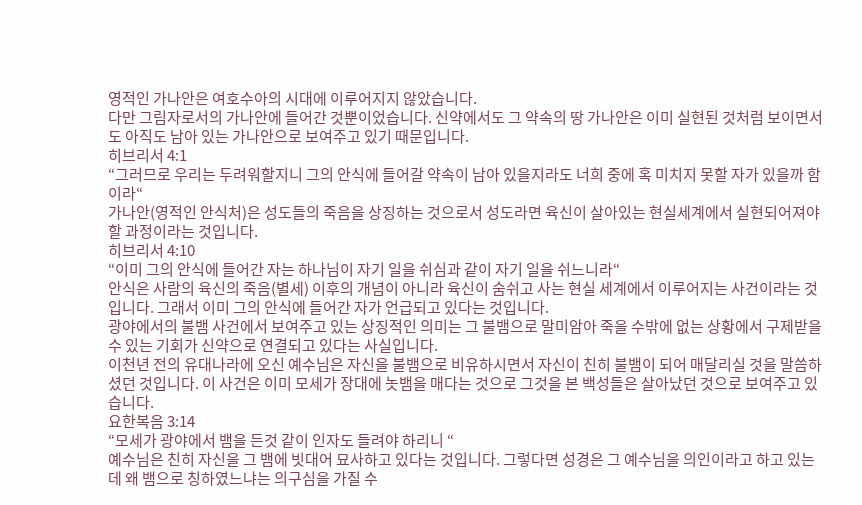영적인 가나안은 여호수아의 시대에 이루어지지 않았습니다.
다만 그림자로서의 가나안에 들어간 것뿐이었습니다. 신약에서도 그 약속의 땅 가나안은 이미 실현된 것처럼 보이면서도 아직도 남아 있는 가나안으로 보여주고 있기 때문입니다.
히브리서 4:1
“그러므로 우리는 두려워할지니 그의 안식에 들어갈 약속이 남아 있을지라도 너희 중에 혹 미치지 못할 자가 있을까 함이라“
가나안(영적인 안식처)은 성도들의 죽음을 상징하는 것으로서 성도라면 육신이 살아있는 현실세계에서 실현되어져야 할 과정이라는 것입니다.
히브리서 4:10
“이미 그의 안식에 들어간 자는 하나님이 자기 일을 쉬심과 같이 자기 일을 쉬느니라“
안식은 사람의 육신의 죽음(별세) 이후의 개념이 아니라 육신이 숨쉬고 사는 현실 세계에서 이루어지는 사건이라는 것입니다. 그래서 이미 그의 안식에 들어간 자가 언급되고 있다는 것입니다.
광야에서의 불뱀 사건에서 보여주고 있는 상징적인 의미는 그 불뱀으로 말미암아 죽을 수밖에 없는 상황에서 구제받을 수 있는 기회가 신약으로 연결되고 있다는 사실입니다.
이천년 전의 유대나라에 오신 예수님은 자신을 불뱀으로 비유하시면서 자신이 친히 불뱀이 되어 매달리실 것을 말씀하셨던 것입니다. 이 사건은 이미 모세가 장대에 놋뱀을 매다는 것으로 그것을 본 백성들은 살아났던 것으로 보여주고 있습니다.
요한복음 3:14
“모세가 광야에서 뱀을 든것 같이 인자도 들려야 하리니 “
예수님은 친히 자신을 그 뱀에 빗대어 묘사하고 있다는 것입니다. 그렇다면 성경은 그 예수님을 의인이라고 하고 있는데 왜 뱀으로 칭하였느냐는 의구심을 가질 수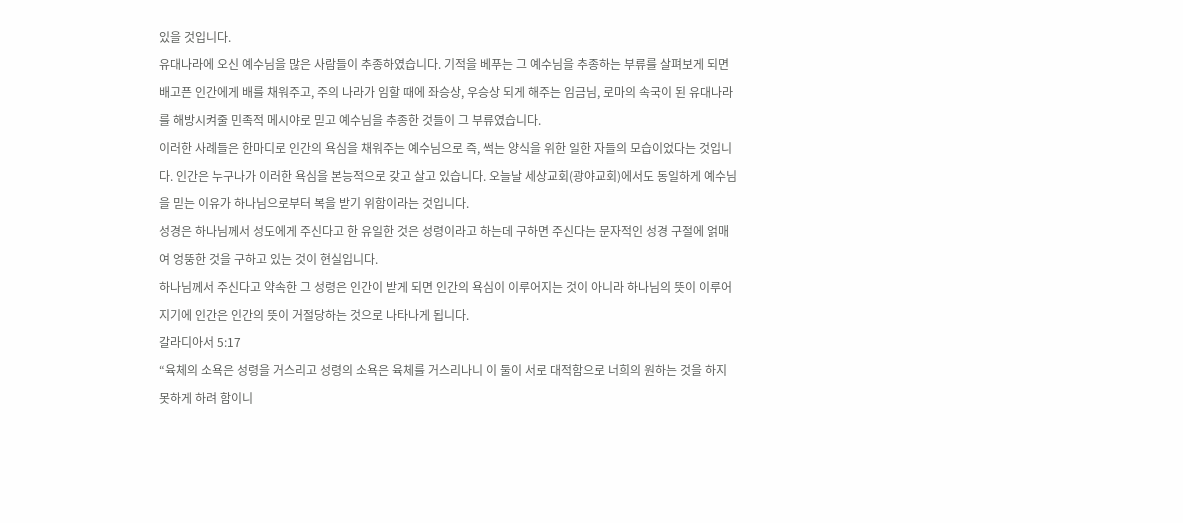있을 것입니다.
유대나라에 오신 예수님을 많은 사람들이 추종하였습니다. 기적을 베푸는 그 예수님을 추종하는 부류를 살펴보게 되면 배고픈 인간에게 배를 채워주고, 주의 나라가 임할 때에 좌승상, 우승상 되게 해주는 임금님, 로마의 속국이 된 유대나라를 해방시켜줄 민족적 메시야로 믿고 예수님을 추종한 것들이 그 부류였습니다.
이러한 사례들은 한마디로 인간의 욕심을 채워주는 예수님으로 즉, 썩는 양식을 위한 일한 자들의 모습이었다는 것입니다. 인간은 누구나가 이러한 욕심을 본능적으로 갖고 살고 있습니다. 오늘날 세상교회(광야교회)에서도 동일하게 예수님을 믿는 이유가 하나님으로부터 복을 받기 위함이라는 것입니다.
성경은 하나님께서 성도에게 주신다고 한 유일한 것은 성령이라고 하는데 구하면 주신다는 문자적인 성경 구절에 얽매여 엉뚱한 것을 구하고 있는 것이 현실입니다.
하나님께서 주신다고 약속한 그 성령은 인간이 받게 되면 인간의 욕심이 이루어지는 것이 아니라 하나님의 뜻이 이루어지기에 인간은 인간의 뜻이 거절당하는 것으로 나타나게 됩니다.
갈라디아서 5:17
“육체의 소욕은 성령을 거스리고 성령의 소욕은 육체를 거스리나니 이 둘이 서로 대적함으로 너희의 원하는 것을 하지 못하게 하려 함이니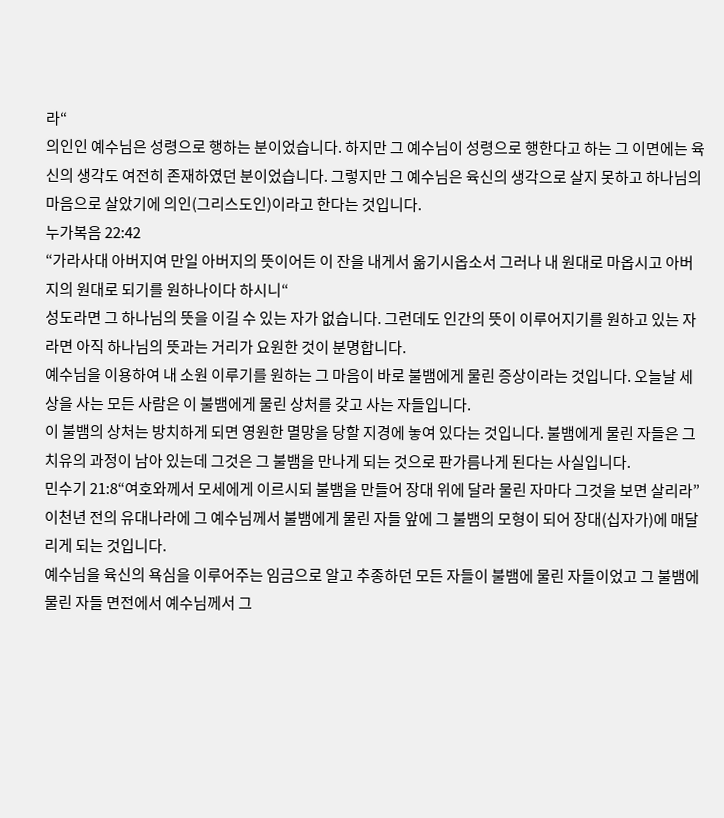라“
의인인 예수님은 성령으로 행하는 분이었습니다. 하지만 그 예수님이 성령으로 행한다고 하는 그 이면에는 육신의 생각도 여전히 존재하였던 분이었습니다. 그렇지만 그 예수님은 육신의 생각으로 살지 못하고 하나님의 마음으로 살았기에 의인(그리스도인)이라고 한다는 것입니다.
누가복음 22:42
“가라사대 아버지여 만일 아버지의 뜻이어든 이 잔을 내게서 옮기시옵소서 그러나 내 원대로 마옵시고 아버지의 원대로 되기를 원하나이다 하시니“
성도라면 그 하나님의 뜻을 이길 수 있는 자가 없습니다. 그런데도 인간의 뜻이 이루어지기를 원하고 있는 자라면 아직 하나님의 뜻과는 거리가 요원한 것이 분명합니다.
예수님을 이용하여 내 소원 이루기를 원하는 그 마음이 바로 불뱀에게 물린 증상이라는 것입니다. 오늘날 세상을 사는 모든 사람은 이 불뱀에게 물린 상처를 갖고 사는 자들입니다.
이 불뱀의 상처는 방치하게 되면 영원한 멸망을 당할 지경에 놓여 있다는 것입니다. 불뱀에게 물린 자들은 그 치유의 과정이 남아 있는데 그것은 그 불뱀을 만나게 되는 것으로 판가름나게 된다는 사실입니다.
민수기 21:8“여호와께서 모세에게 이르시되 불뱀을 만들어 장대 위에 달라 물린 자마다 그것을 보면 살리라”
이천년 전의 유대나라에 그 예수님께서 불뱀에게 물린 자들 앞에 그 불뱀의 모형이 되어 장대(십자가)에 매달리게 되는 것입니다.
예수님을 육신의 욕심을 이루어주는 임금으로 알고 추종하던 모든 자들이 불뱀에 물린 자들이었고 그 불뱀에 물린 자들 면전에서 예수님께서 그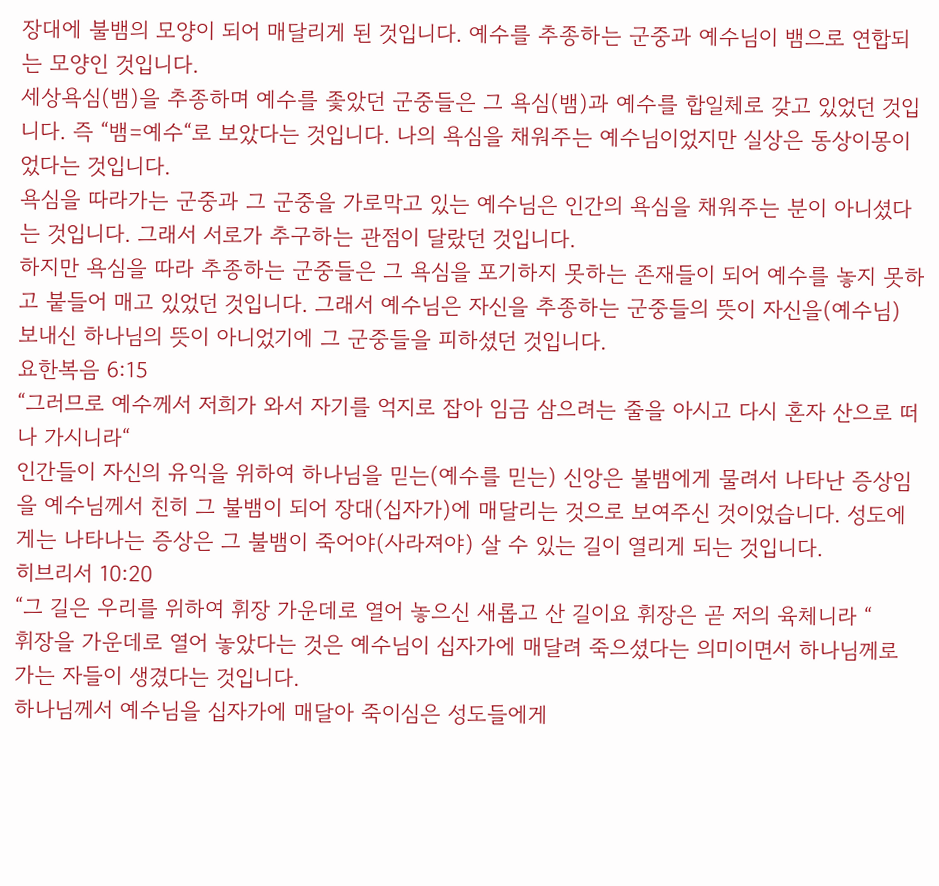장대에 불뱀의 모양이 되어 매달리게 된 것입니다. 예수를 추종하는 군중과 예수님이 뱀으로 연합되는 모양인 것입니다.
세상욕심(뱀)을 추종하며 예수를 좇았던 군중들은 그 욕심(뱀)과 예수를 합일체로 갖고 있었던 것입니다. 즉 “뱀=예수“로 보았다는 것입니다. 나의 욕심을 채워주는 예수님이었지만 실상은 동상이몽이었다는 것입니다.
욕심을 따라가는 군중과 그 군중을 가로막고 있는 예수님은 인간의 욕심을 채워주는 분이 아니셨다는 것입니다. 그래서 서로가 추구하는 관점이 달랐던 것입니다.
하지만 욕심을 따라 추종하는 군중들은 그 욕심을 포기하지 못하는 존재들이 되어 예수를 놓지 못하고 붙들어 매고 있었던 것입니다. 그래서 예수님은 자신을 추종하는 군중들의 뜻이 자신을(예수님) 보내신 하나님의 뜻이 아니었기에 그 군중들을 피하셨던 것입니다.
요한복음 6:15
“그러므로 예수께서 저희가 와서 자기를 억지로 잡아 임금 삼으려는 줄을 아시고 다시 혼자 산으로 떠나 가시니라“
인간들이 자신의 유익을 위하여 하나님을 믿는(예수를 믿는) 신앙은 불뱀에게 물려서 나타난 증상임을 예수님께서 친히 그 불뱀이 되어 장대(십자가)에 매달리는 것으로 보여주신 것이었습니다. 성도에게는 나타나는 증상은 그 불뱀이 죽어야(사라져야) 살 수 있는 길이 열리게 되는 것입니다.
히브리서 10:20
“그 길은 우리를 위하여 휘장 가운데로 열어 놓으신 새롭고 산 길이요 휘장은 곧 저의 육체니라 “
휘장을 가운데로 열어 놓았다는 것은 예수님이 십자가에 매달려 죽으셨다는 의미이면서 하나님께로 가는 자들이 생겼다는 것입니다.
하나님께서 예수님을 십자가에 매달아 죽이심은 성도들에게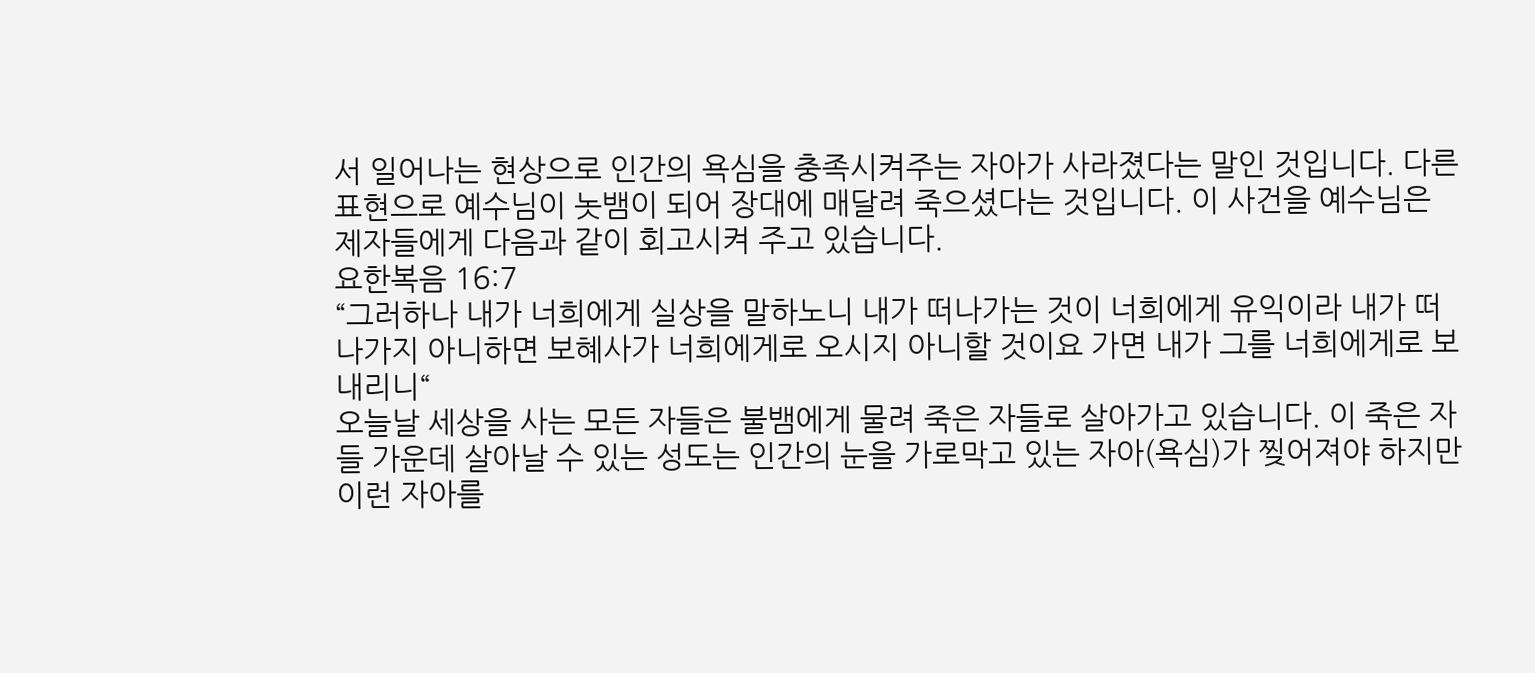서 일어나는 현상으로 인간의 욕심을 충족시켜주는 자아가 사라졌다는 말인 것입니다. 다른 표현으로 예수님이 놋뱀이 되어 장대에 매달려 죽으셨다는 것입니다. 이 사건을 예수님은 제자들에게 다음과 같이 회고시켜 주고 있습니다.
요한복음 16:7
“그러하나 내가 너희에게 실상을 말하노니 내가 떠나가는 것이 너희에게 유익이라 내가 떠나가지 아니하면 보혜사가 너희에게로 오시지 아니할 것이요 가면 내가 그를 너희에게로 보내리니“
오늘날 세상을 사는 모든 자들은 불뱀에게 물려 죽은 자들로 살아가고 있습니다. 이 죽은 자들 가운데 살아날 수 있는 성도는 인간의 눈을 가로막고 있는 자아(욕심)가 찢어져야 하지만 이런 자아를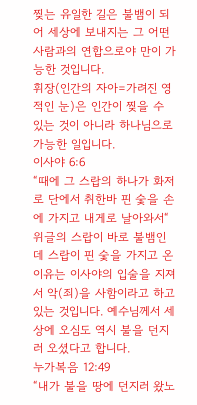찢는 유일한 길은 불뱀이 되어 세상에 보내지는 그 어떤 사람과의 연합으로야 만이 가능한 것입니다.
휘장(인간의 자아=가려진 영적인 눈)은 인간이 찢을 수 있는 것이 아니라 하나님으로 가능한 일입니다.
이사야 6:6
“때에 그 스랍의 하나가 화저로 단에서 취한바 핀 숯을 손에 가지고 내게로 날아와서“
위글의 스랍이 바로 불뱀인데 스랍이 핀 숯을 가지고 온 이유는 이사야의 입술을 지져서 악(죄)을 사함이라고 하고 있는 것입니다. 예수님께서 세상에 오심도 역시 불을 던지러 오셨다고 합니다.
누가복음 12:49
“내가 불을 땅에 던지러 왔노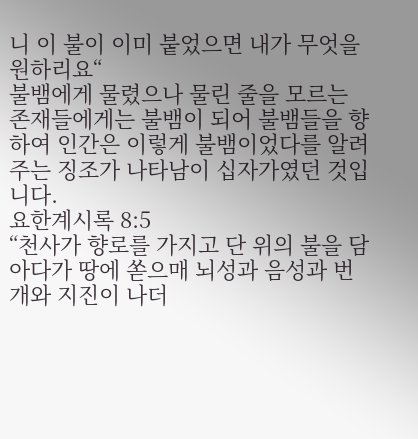니 이 불이 이미 붙었으면 내가 무엇을 원하리요“
불뱀에게 물렸으나 물린 줄을 모르는 존재들에게는 불뱀이 되어 불뱀들을 향하여 인간은 이렇게 불뱀이었다를 알려주는 징조가 나타남이 십자가였던 것입니다.
요한계시록 8:5
“천사가 향로를 가지고 단 위의 불을 담아다가 땅에 쏟으매 뇌성과 음성과 번개와 지진이 나더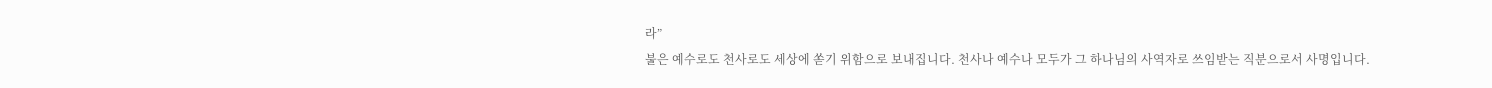라”
불은 예수로도 천사로도 세상에 쏟기 위함으로 보내집니다. 천사나 예수나 모두가 그 하나님의 사역자로 쓰임받는 직분으로서 사명입니다.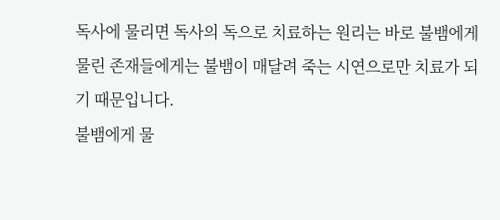독사에 물리면 독사의 독으로 치료하는 원리는 바로 불뱀에게 물린 존재들에게는 불뱀이 매달려 죽는 시연으로만 치료가 되기 때문입니다.
불뱀에게 물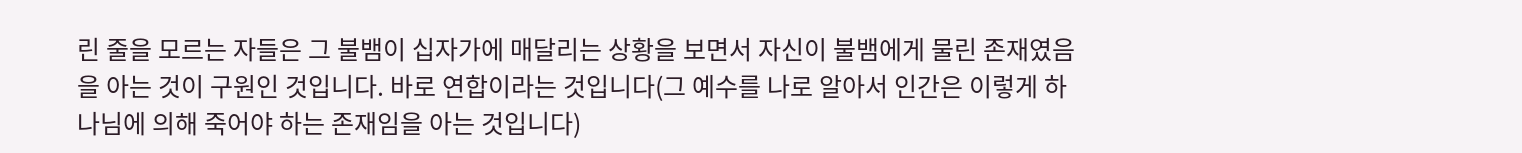린 줄을 모르는 자들은 그 불뱀이 십자가에 매달리는 상황을 보면서 자신이 불뱀에게 물린 존재였음을 아는 것이 구원인 것입니다. 바로 연합이라는 것입니다(그 예수를 나로 알아서 인간은 이렇게 하나님에 의해 죽어야 하는 존재임을 아는 것입니다)